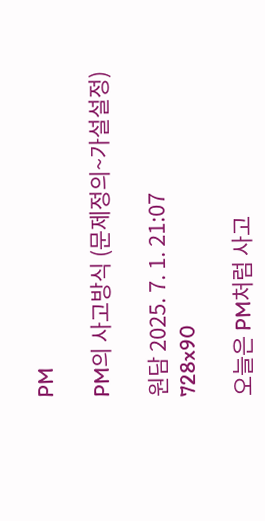PM

PM의 사고방식 (문제정의~가설설정)

원담 2025. 7. 1. 21:07
728x90

오늘은 PM처럼 사고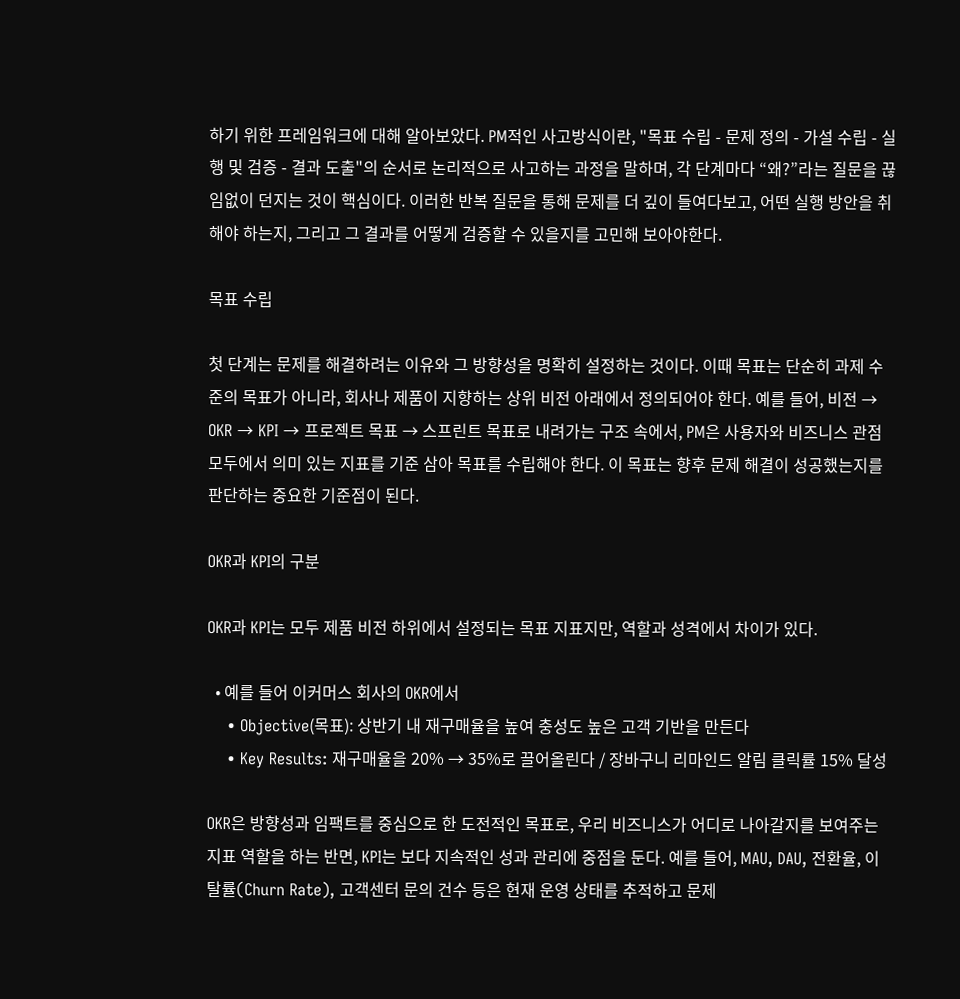하기 위한 프레임워크에 대해 알아보았다. PM적인 사고방식이란, "목표 수립 - 문제 정의 - 가설 수립 - 실행 및 검증 - 결과 도출"의 순서로 논리적으로 사고하는 과정을 말하며, 각 단계마다 “왜?”라는 질문을 끊임없이 던지는 것이 핵심이다. 이러한 반복 질문을 통해 문제를 더 깊이 들여다보고, 어떤 실행 방안을 취해야 하는지, 그리고 그 결과를 어떻게 검증할 수 있을지를 고민해 보아야한다.

목표 수립

첫 단계는 문제를 해결하려는 이유와 그 방향성을 명확히 설정하는 것이다. 이때 목표는 단순히 과제 수준의 목표가 아니라, 회사나 제품이 지향하는 상위 비전 아래에서 정의되어야 한다. 예를 들어, 비전 → OKR → KPI → 프로젝트 목표 → 스프린트 목표로 내려가는 구조 속에서, PM은 사용자와 비즈니스 관점 모두에서 의미 있는 지표를 기준 삼아 목표를 수립해야 한다. 이 목표는 향후 문제 해결이 성공했는지를 판단하는 중요한 기준점이 된다.

OKR과 KPI의 구분

OKR과 KPI는 모두 제품 비전 하위에서 설정되는 목표 지표지만, 역할과 성격에서 차이가 있다.

  • 예를 들어 이커머스 회사의 OKR에서
    • Objective(목표): 상반기 내 재구매율을 높여 충성도 높은 고객 기반을 만든다
    • Key Results: 재구매율을 20% → 35%로 끌어올린다 / 장바구니 리마인드 알림 클릭률 15% 달성

OKR은 방향성과 임팩트를 중심으로 한 도전적인 목표로, 우리 비즈니스가 어디로 나아갈지를 보여주는 지표 역할을 하는 반면, KPI는 보다 지속적인 성과 관리에 중점을 둔다. 예를 들어, MAU, DAU, 전환율, 이탈률(Churn Rate), 고객센터 문의 건수 등은 현재 운영 상태를 추적하고 문제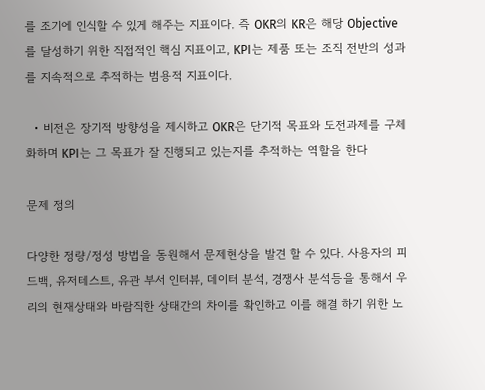를 조기에 인식할 수 있게 해주는 지표이다. 즉 OKR의 KR은 해당 Objective를 달성하기 위한 직접적인 핵심 지표이고, KPI는 제품 또는 조직 전반의 성과를 지속적으로 추적하는 범용적 지표이다.

  • 비전은 장기적 방향성을 제시하고 OKR은 단기적 목표와 도전과제를 구체화하며 KPI는 그 목표가 잘 진행되고 있는지를 추적하는 역할을 한다

문제 정의

다양한 정량/정성 방법을 동원해서 문제현상을 발견 할 수 있다. 사용자의 피드백, 유저테스트, 유관 부서 인터뷰, 데이터 분석, 경쟁사 분석등을 통해서 우리의 현재상태와 바람직한 상태간의 차이를 확인하고 이를 해결 하기 위한 노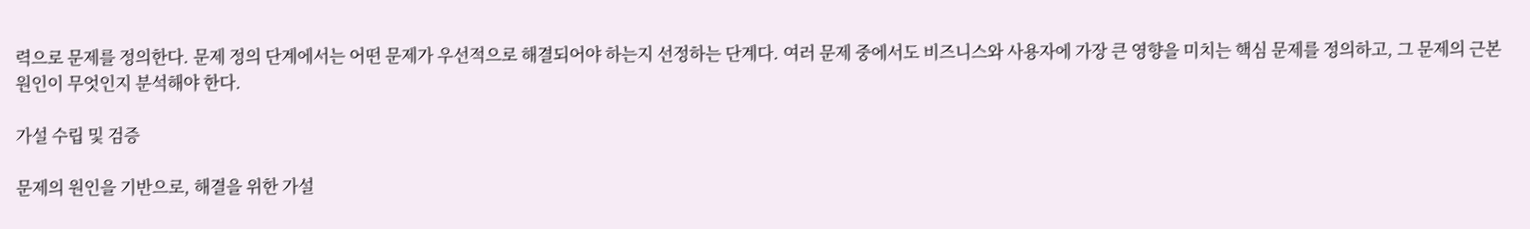력으로 문제를 정의한다. 문제 정의 단계에서는 어떤 문제가 우선적으로 해결되어야 하는지 선정하는 단계다. 여러 문제 중에서도 비즈니스와 사용자에 가장 큰 영향을 미치는 핵심 문제를 정의하고, 그 문제의 근본 원인이 무엇인지 분석해야 한다.

가설 수립 및 검증

문제의 원인을 기반으로, 해결을 위한 가설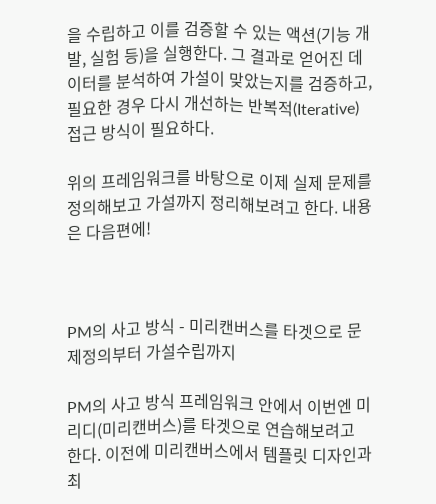을 수립하고 이를 검증할 수 있는 액션(기능 개발, 실험 등)을 실행한다. 그 결과로 얻어진 데이터를 분석하여 가설이 맞았는지를 검증하고, 필요한 경우 다시 개선하는 반복적(Iterative) 접근 방식이 필요하다.

위의 프레임워크를 바탕으로 이제 실제 문제를 정의해보고 가설까지 정리해보려고 한다. 내용은 다음편에!



PM의 사고 방식 - 미리캔버스를 타겟으로 문제정의부터 가설수립까지

PM의 사고 방식 프레임워크 안에서 이번엔 미리디(미리캔버스)를 타겟으로 연습해보려고 한다. 이전에 미리캔버스에서 템플릿 디자인과 최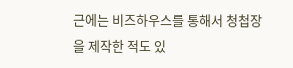근에는 비즈하우스를 통해서 청첩장을 제작한 적도 있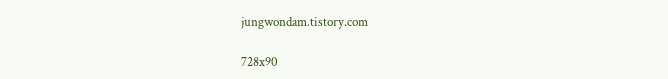jungwondam.tistory.com

728x90